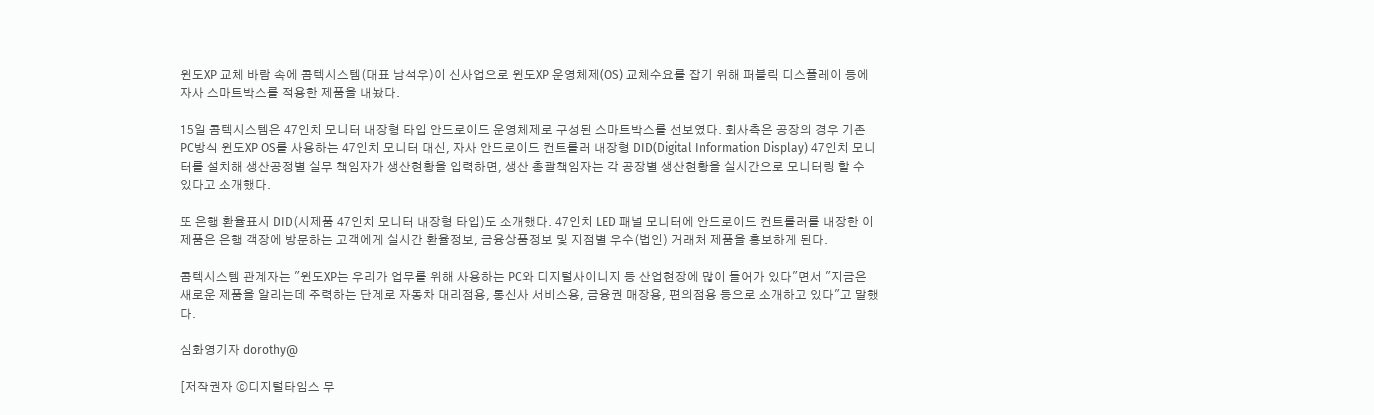윈도XP 교체 바람 속에 콤텍시스템(대표 남석우)이 신사업으로 윈도XP 운영체제(OS) 교체수요를 잡기 위해 퍼블릭 디스플레이 등에 자사 스마트박스를 적용한 제품을 내놨다.

15일 콤텍시스템은 47인치 모니터 내장형 타입 안드로이드 운영체제로 구성된 스마트박스를 선보였다. 회사측은 공장의 경우 기존 PC방식 윈도XP OS를 사용하는 47인치 모니터 대신, 자사 안드로이드 컨트롤러 내장형 DID(Digital Information Display) 47인치 모니터를 설치해 생산공정별 실무 책임자가 생산현황을 입력하면, 생산 총괄책임자는 각 공장별 생산현황을 실시간으로 모니터링 할 수 있다고 소개했다.

또 은행 환율표시 DID(시제품 47인치 모니터 내장형 타입)도 소개했다. 47인치 LED 패널 모니터에 안드로이드 컨트롤러를 내장한 이 제품은 은행 객장에 방문하는 고객에게 실시간 환율정보, 금융상품정보 및 지점별 우수(법인) 거래처 제품을 홍보하게 된다.

콤텍시스템 관계자는 "윈도XP는 우리가 업무를 위해 사용하는 PC와 디지털사이니지 등 산업현장에 많이 들어가 있다"면서 "지금은 새로운 제품을 알리는데 주력하는 단계로 자동차 대리점용, 통신사 서비스용, 금융권 매장용, 편의점용 등으로 소개하고 있다"고 말했다.

심화영기자 dorothy@

[저작권자 ⓒ디지털타임스 무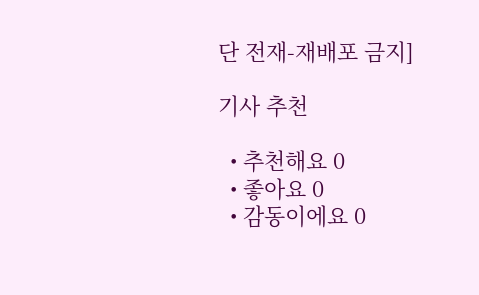단 전재-재배포 금지]

기사 추천

  • 추천해요 0
  • 좋아요 0
  • 감동이에요 0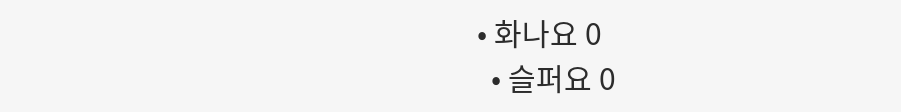• 화나요 0
  • 슬퍼요 0